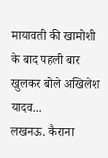मायावती की खामोशी के बाद पहली बार खुलकर बोले अखिलेश यादव...
लखनऊ. कैराना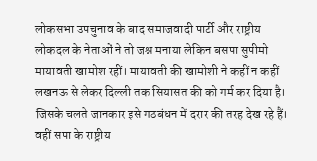लोकसभा उपचुनाव के बाद समाजवादी पार्टी और राष्ट्रीय लोकदल के नेताओं ने तो जश्न मनाया लेकिन बसपा सुपीमो मायावती खामोश रहीं। मायावती की खामोशी ने कहीं न कहीं लखनऊ से लेकर दिल्ली तक सियासत की को गर्म कर दिया है। जिसके चलते जानकार इसे गठबंधन में दरार की तरह देख रहे हैं। वहीं सपा के राष्ट्रीय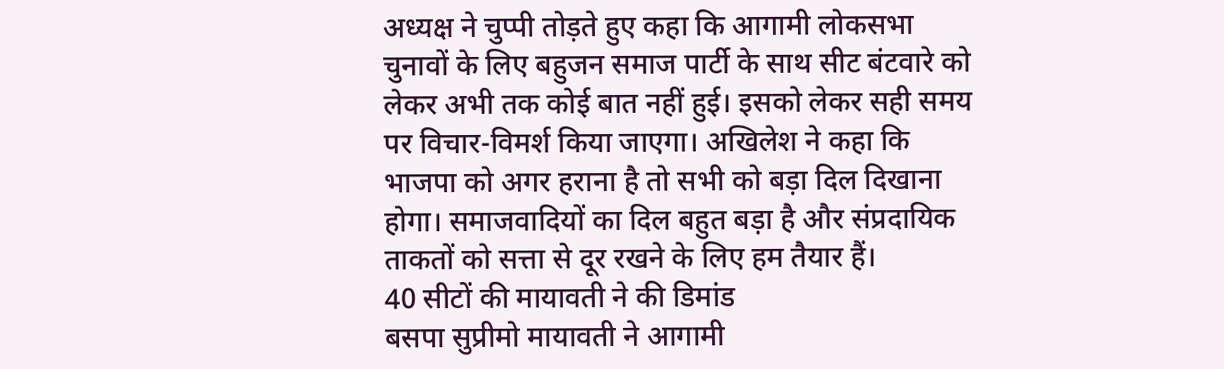अध्यक्ष ने चुप्पी तोड़ते हुए कहा कि आगामी लोकसभा चुनावों के लिए बहुजन समाज पार्टी के साथ सीट बंटवारे को लेकर अभी तक कोई बात नहीं हुई। इसको लेकर सही समय पर विचार-विमर्श किया जाएगा। अखिलेश ने कहा कि भाजपा को अगर हराना है तो सभी को बड़ा दिल दिखाना होगा। समाजवादियों का दिल बहुत बड़ा है और संप्रदायिक ताकतों को सत्ता से दूर रखने के लिए हम तैयार हैं।
40 सीटों की मायावती ने की डिमांड
बसपा सुप्रीमो मायावती ने आगामी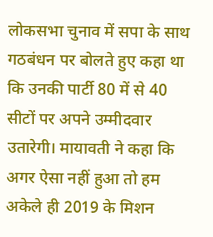लोकसभा चुनाव में सपा के साथ गठबंधन पर बोलते हुए कहा था कि उनकी पार्टी 80 में से 40 सीटों पर अपने उम्मीदवार उतारेगी। मायावती ने कहा कि अगर ऐसा नहीं हुआ तो हम अकेले ही 2019 के मिशन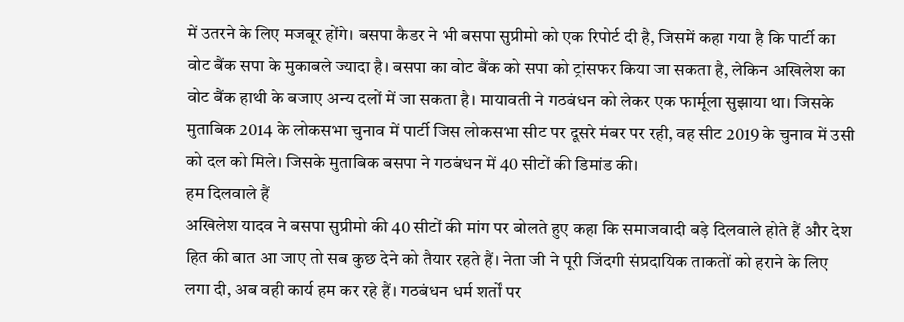में उतरने के लिए मजबूर होंगे। बसपा कैडर ने भी बसपा सुप्रीमो को एक रिपोर्ट दी है, जिसमें कहा गया है कि पार्टी का वोट बैंक सपा के मुकाबले ज्यादा है। बसपा का वोट बैंक को सपा को ट्रांसफर किया जा सकता है, लेकिन अखिलेश का वोट बैंक हाथी के बजाए अन्य दलों में जा सकता है। मायावती ने गठबंधन को लेकर एक फार्मूला सुझाया था। जिसके मुताबिक 2014 के लोकसभा चुनाव में पार्टी जिस लोकसभा सीट पर दूसरे मंबर पर रही, वह सीट 2019 के चुनाव में उसी को दल को मिले। जिसके मुताबिक बसपा ने गठबंधन में 40 सीटों की डिमांड की।
हम दिलवाले हैं
अखिलेश यादव ने बसपा सुप्रीमो की 40 सीटों की मांग पर बोलते हुए कहा कि समाजवादी बड़े दिलवाले होते हैं और देश हित की बात आ जाए तो सब कुछ देने को तैयार रहते हैं। नेता जी ने पूरी जिंदगी संप्रदायिक ताकतों को हराने के लिए लगा दी, अब वही कार्य हम कर रहे हैं। गठबंधन धर्म शर्तों पर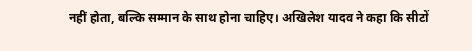नहीं होता, बल्कि सम्मान के साथ होना चाहिए। अखिलेश यादव ने कहा कि सीटों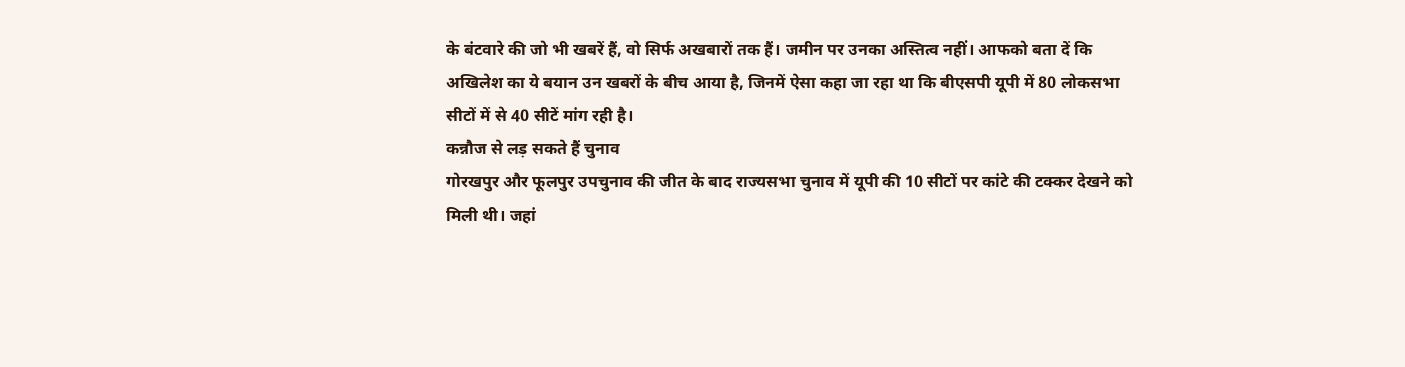के बंटवारे की जो भी खबरें हैं, वो सिर्फ अखबारों तक हैं। जमीन पर उनका अस्तित्व नहीं। आफको बता दें कि अखिलेश का ये बयान उन खबरों के बीच आया है, जिनमें ऐसा कहा जा रहा था कि बीएसपी यूपी में 80 लोकसभा सीटों में से 40 सीटें मांग रही है।
कन्नौज से लड़ सकते हैं चुनाव
गोरखपुर और फूलपुर उपचुनाव की जीत के बाद राज्यसभा चुनाव में यूपी की 10 सीटों पर कांटे की टक्कर देखने को मिली थी। जहां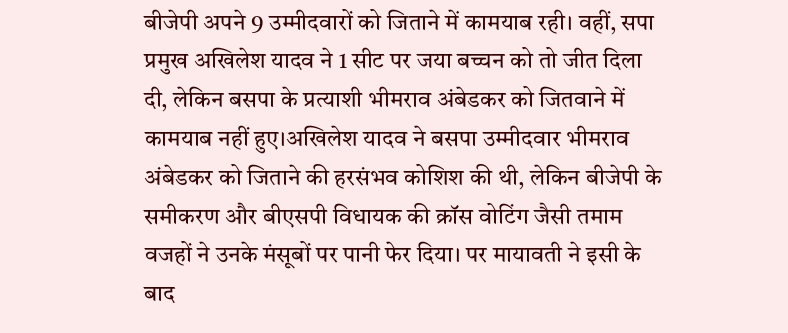बीजेपी अपने 9 उम्मीदवारों को जिताने में कामयाब रही। वहीं, सपा प्रमुख अखिलेश यादव ने 1 सीट पर जया बच्चन को तो जीत दिला दी, लेकिन बसपा के प्रत्याशी भीमराव अंबेडकर को जितवाने में कामयाब नहीं हुए।अखिलेश यादव ने बसपा उम्मीदवार भीमराव अंबेडकर को जिताने की हरसंभव कोशिश की थी, लेकिन बीजेपी के समीकरण और बीएसपी विधायक की क्रॉस वोटिंग जैसी तमाम वजहों ने उनके मंसूबों पर पानी फेर दिया। पर मायावती ने इसी के बाद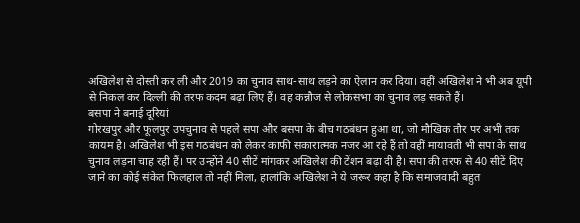अखिलेश से दोस्ती कर ली और 2019 का चुनाव साथ-साथ लड़ने का ऐलान कर दिया। वहीं अखिलेश ने भी अब यूपी से निकल कर दिल्ली की तरफ कदम बढ़ा लिए हैं। वह कन्नौज से लोकसभा का चुनाव लड़ सकते हैं।
बसपा ने बनाई दूरियां
गोरखपुर और फूलपुर उपचुनाव से पहले सपा और बसपा के बीच गठबंधन हुआ था, जो मौखिक तौर पर अभी तक कायम है। अखिलेश भी इस गठबंधन को लेकर काफी सकारात्मक नजर आ रहे हैं तो वहीं मायावती भी सपा के साथ चुनाव लड़ना चाह रही हैं। पर उन्होंने 40 सीटें मांगकर अखिलेश की टेंशन बढ़ा दी है। सपा की तरफ से 40 सीटें दिए जाने का कोई संकेत फिलहाल तो नहीं मिला, हालांकि अखिलेश ने ये जरूर कहा है कि समाजवादी बहुत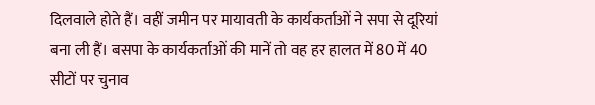दिलवाले होते हैं। वहीं जमीन पर मायावती के कार्यकर्ताओं ने सपा से दूरियां बना ली हैं। बसपा के कार्यकर्ताओं की मानें तो वह हर हालत में 80 में 40 सीटों पर चुनाव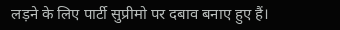लड़ने के लिए पार्टी सुप्रीमो पर दबाव बनाए हुए हैं।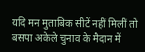यदि मन मुताबिक सीटें नहीं मिलीं तो बसपा अकेले चुनाव के मैदान में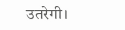उतरेगी।